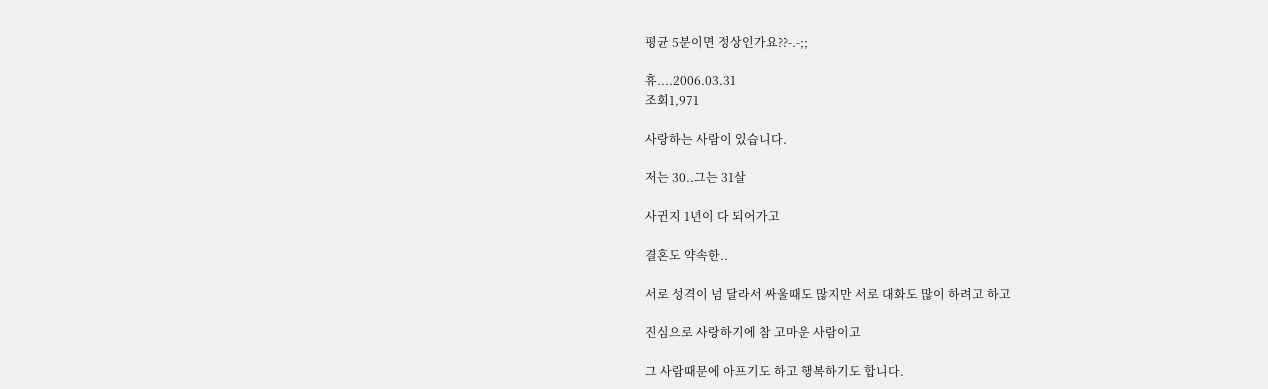평균 5분이면 정상인가요??-.-;;

휴....2006.03.31
조회1,971

사랑하는 사람이 있습니다.

저는 30..그는 31살

사귄지 1년이 다 되어가고

결혼도 약속한..

서로 성격이 넘 달라서 싸울때도 많지만 서로 대화도 많이 하려고 하고

진심으로 사랑하기에 참 고마운 사람이고

그 사람때문에 아프기도 하고 행복하기도 합니다.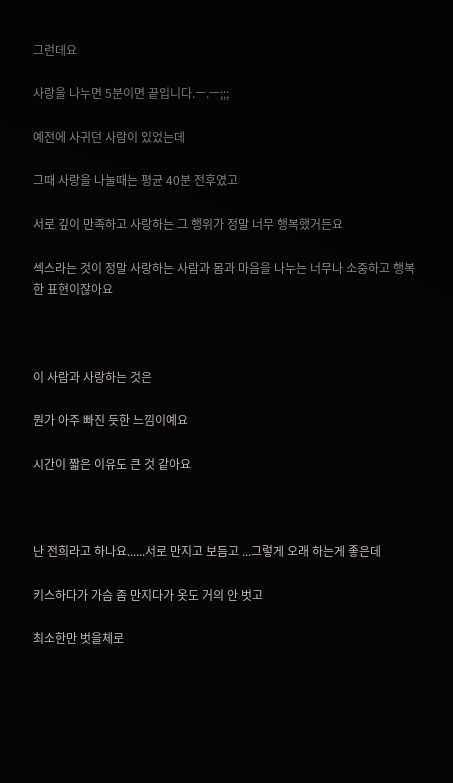그런데요

사랑을 나누면 5분이면 끝입니다.ㅡ.ㅡ;;;

예전에 사귀던 사람이 있었는데

그때 사랑을 나눌때는 평균 40분 전후였고

서로 깊이 만족하고 사랑하는 그 행위가 정말 너무 행복했거든요

섹스라는 것이 정말 사랑하는 사람과 몸과 마음을 나누는 너무나 소중하고 행복한 표현이잖아요



이 사람과 사랑하는 것은

뭔가 아주 빠진 듯한 느낌이예요

시간이 짧은 이유도 큰 것 같아요



난 전희라고 하나요......서로 만지고 보듬고 ...그렇게 오래 하는게 좋은데

키스하다가 가슴 좀 만지다가 옷도 거의 안 벗고

최소한만 벗을체로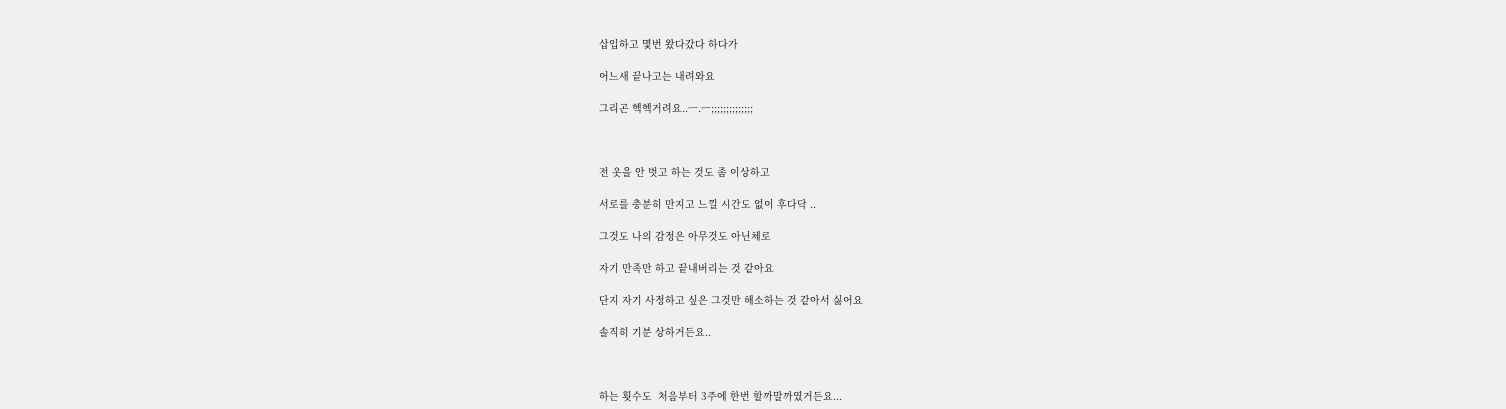삽입하고 몇번 왔다갔다 하다가

어느새 끝나고는 내려와요

그리곤 헥헥거려요..ㅡ.ㅡ;;;;;;;;;;;;;;



전 옷을 안 벗고 하는 것도 좀 이상하고

서로를 충분히 만지고 느낄 시간도 없이 후다닥 ..

그것도 나의 감정은 아무것도 아닌체로

자기 만족만 하고 끝내버리는 것 같아요

단지 자기 사정하고 싶은 그것만 해소하는 것 같아서 싫어요

솔직히 기분 상하거든요..



하는 횟수도  처음부터 3주에 한번 할까말까였거든요...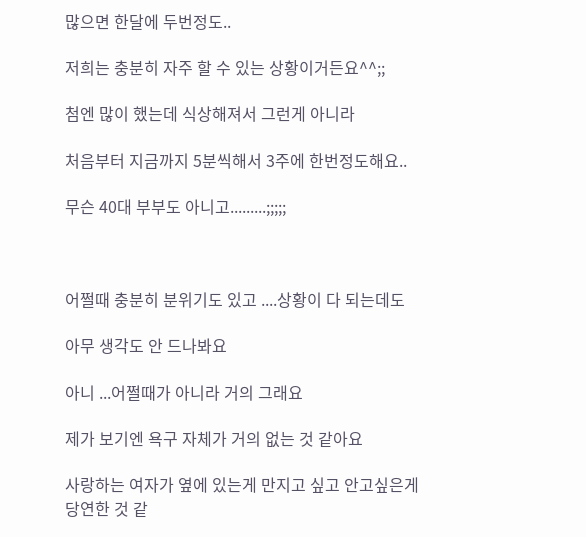많으면 한달에 두번정도..

저희는 충분히 자주 할 수 있는 상황이거든요^^;;

첨엔 많이 했는데 식상해져서 그런게 아니라

처음부터 지금까지 5분씩해서 3주에 한번정도해요..

무슨 40대 부부도 아니고.........;;;;;



어쩔때 충분히 분위기도 있고 ....상황이 다 되는데도

아무 생각도 안 드나봐요

아니 ...어쩔때가 아니라 거의 그래요

제가 보기엔 욕구 자체가 거의 없는 것 같아요

사랑하는 여자가 옆에 있는게 만지고 싶고 안고싶은게 당연한 것 같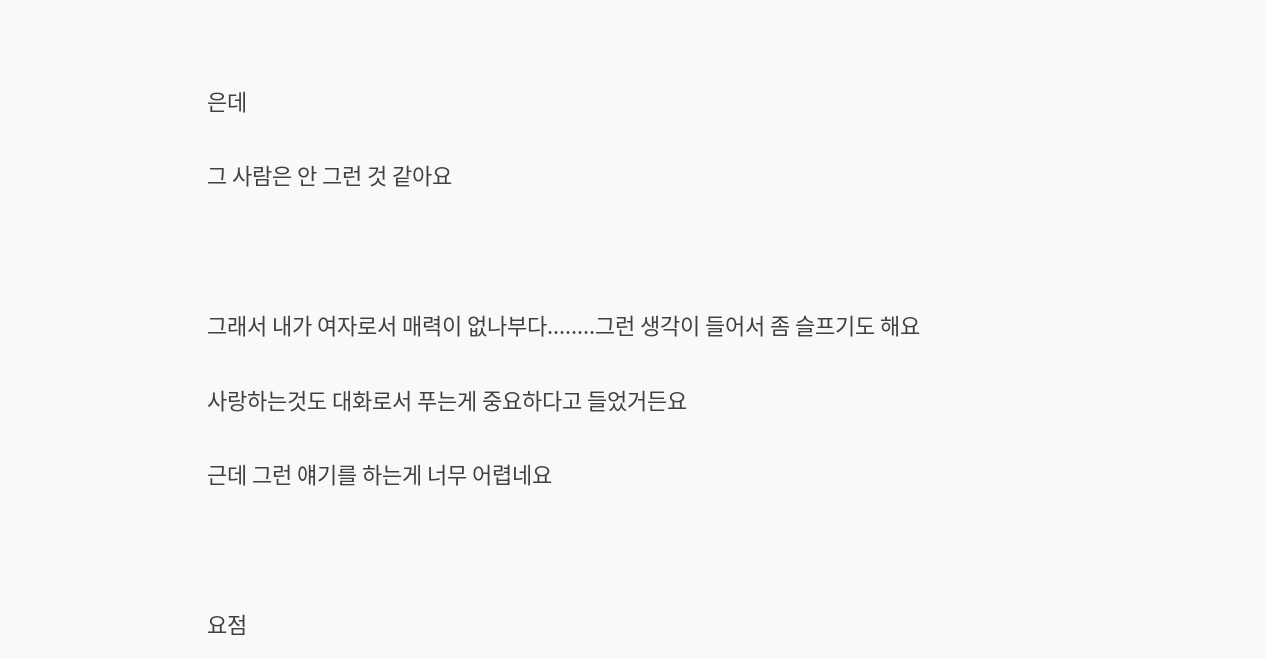은데

그 사람은 안 그런 것 같아요



그래서 내가 여자로서 매력이 없나부다........그런 생각이 들어서 좀 슬프기도 해요

사랑하는것도 대화로서 푸는게 중요하다고 들었거든요

근데 그런 얘기를 하는게 너무 어렵네요



요점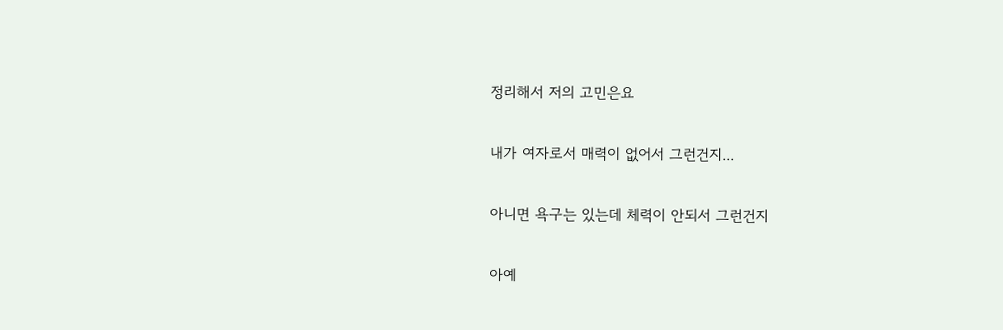정리해서 저의 고민은요

내가 여자로서 매력이 없어서 그런건지...

아니면 욕구는 있는데 체력이 안되서 그런건지

아예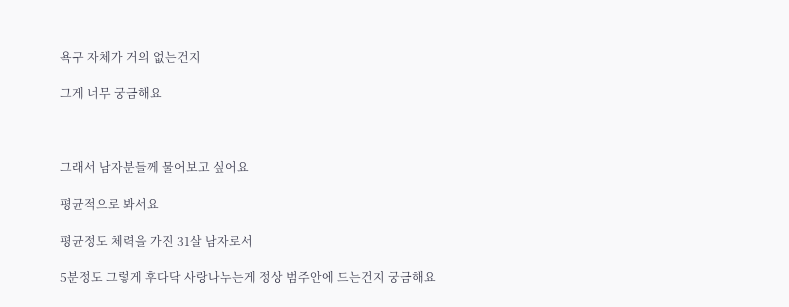욕구 자체가 거의 없는건지

그게 너무 궁금해요



그래서 남자분들께 물어보고 싶어요

평균적으로 봐서요

평균정도 체력을 가진 31살 남자로서

5분정도 그렇게 후다닥 사랑나누는게 정상 범주안에 드는건지 궁금해요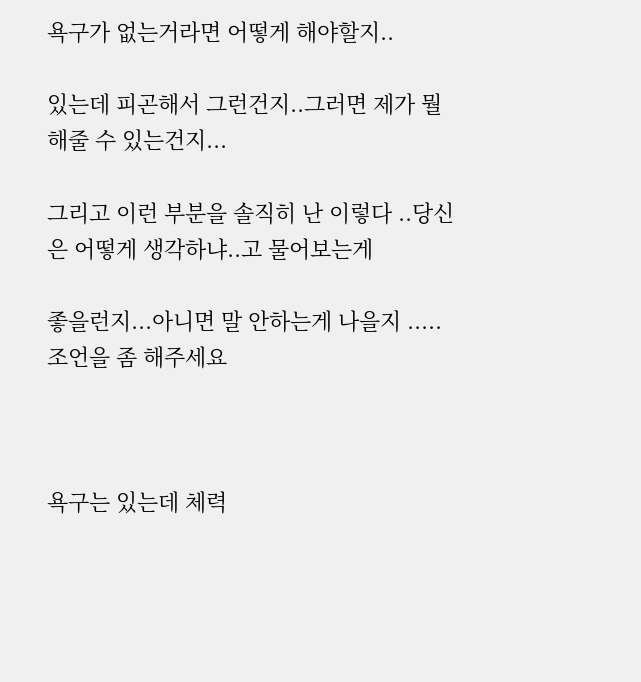욕구가 없는거라면 어떻게 해야할지..

있는데 피곤해서 그런건지..그러면 제가 뭘 해줄 수 있는건지...

그리고 이런 부분을 솔직히 난 이렇다 ..당신은 어떻게 생각하냐..고 물어보는게

좋을런지...아니면 말 안하는게 나을지 .....조언을 좀 해주세요



욕구는 있는데 체력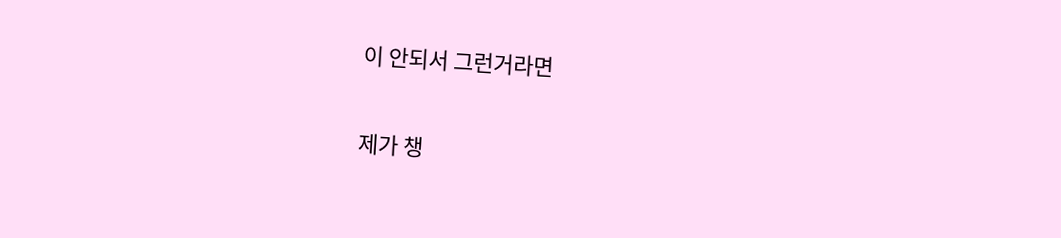이 안되서 그런거라면

제가 챙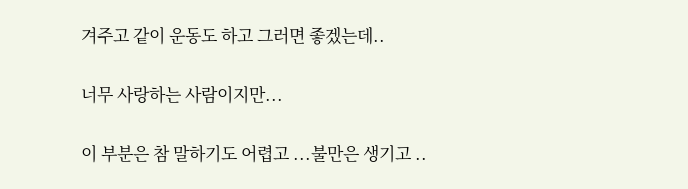겨주고 같이 운동도 하고 그러면 좋겠는데..

너무 사랑하는 사람이지만...

이 부분은 참 말하기도 어렵고 ...불만은 생기고 ..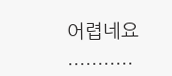어렵네요 ...........